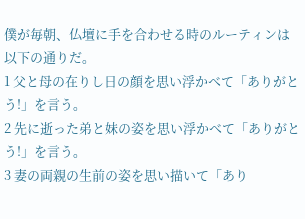僕が毎朝、仏壇に手を合わせる時のルーティンは以下の通りだ。
1 父と母の在りし日の顔を思い浮かべて「ありがとう!」を言う。
2 先に逝った弟と妹の姿を思い浮かべて「ありがとう!」を言う。
3 妻の両親の生前の姿を思い描いて「あり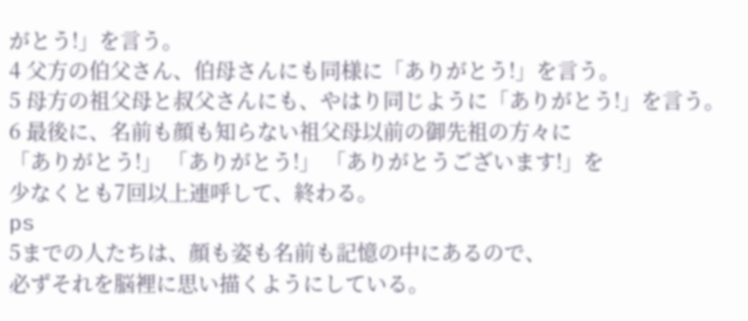がとう!」を言う。
4 父方の伯父さん、伯母さんにも同様に「ありがとう!」を言う。
5 母方の祖父母と叔父さんにも、やはり同じように「ありがとう!」を言う。
6 最後に、名前も顔も知らない祖父母以前の御先祖の方々に
「ありがとう!」 「ありがとう!」 「ありがとうございます!」を
少なくとも7回以上連呼して、終わる。
ps
5までの人たちは、顔も姿も名前も記憶の中にあるので、
必ずそれを脳裡に思い描くようにしている。